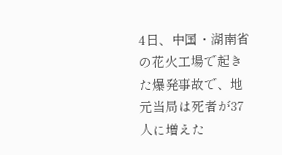4日、中国・湖南省の花火工場で起きた爆発事故で、地元当局は死者が37人に増えた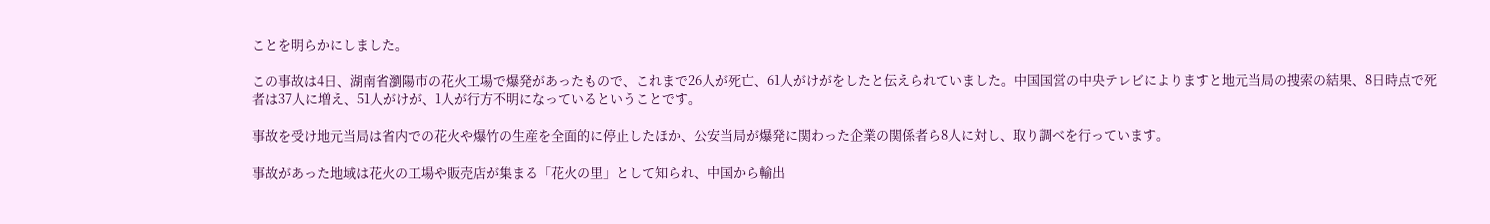ことを明らかにしました。

この事故は4日、湖南省瀏陽市の花火工場で爆発があったもので、これまで26人が死亡、61人がけがをしたと伝えられていました。中国国営の中央テレビによりますと地元当局の捜索の結果、8日時点で死者は37人に増え、51人がけが、1人が行方不明になっているということです。

事故を受け地元当局は省内での花火や爆竹の生産を全面的に停止したほか、公安当局が爆発に関わった企業の関係者ら8人に対し、取り調べを行っています。

事故があった地域は花火の工場や販売店が集まる「花火の里」として知られ、中国から輸出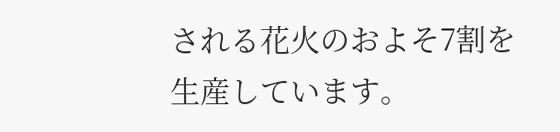される花火のおよそ7割を生産しています。